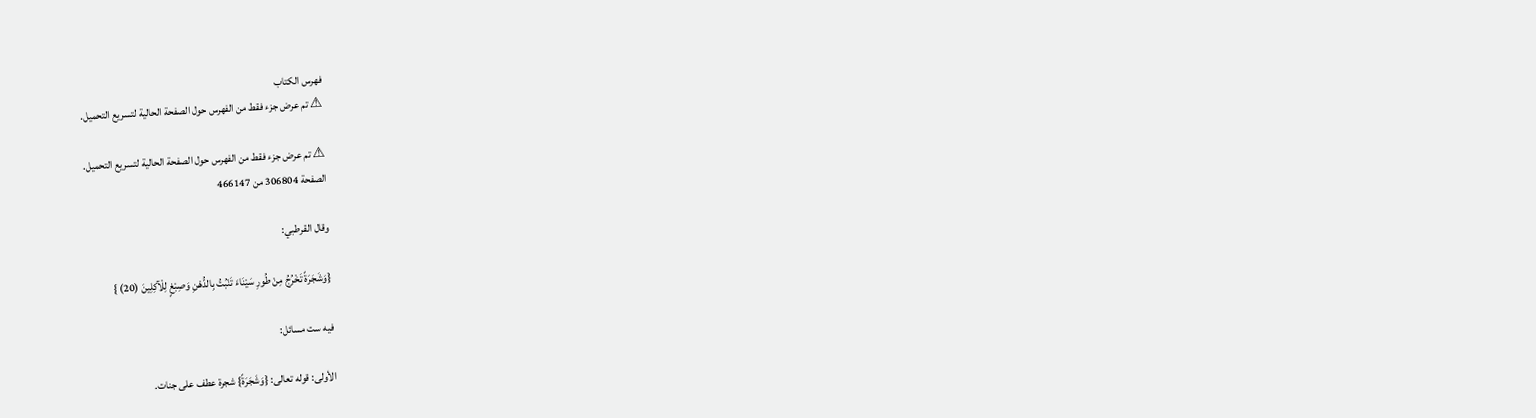فهرس الكتاب
⚠ تم عرض جزء فقط من الفهرس حول الصفحة الحالية لتسريع التحميل.

⚠ تم عرض جزء فقط من الفهرس حول الصفحة الحالية لتسريع التحميل.
الصفحة 306804 من 466147

وقال القرطبي:

{وَشَجَرَةً تَخْرُجُ مِنْ طُورِ سَيْنَاءَ تَنْبُتُ بِالدُّهْنِ وَصِبْغٍ لِلْآكِلِينَ (20) }

فيه ست مسائل:

الأولى: قوله تعالى: {وَشَجَرَةً} شجرة عطف على جنات.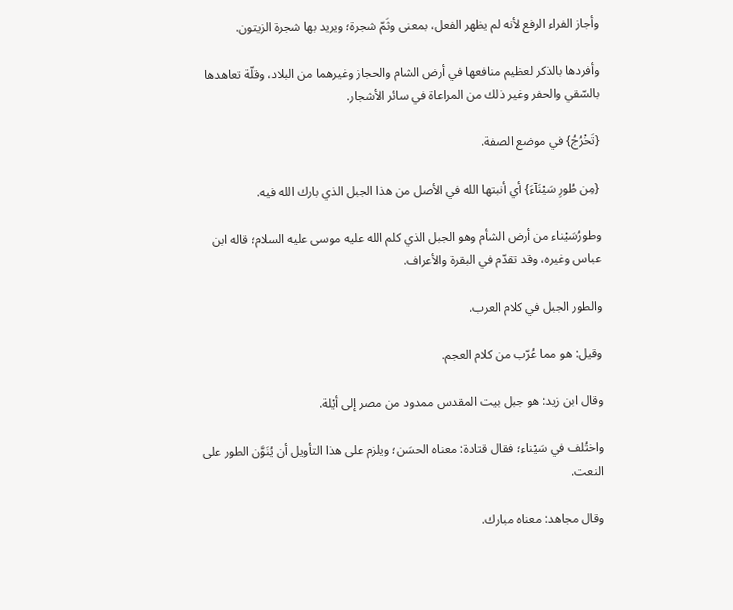وأجاز الفراء الرفع لأنه لم يظهر الفعل، بمعنى وثَمّ شجرة؛ ويريد بها شجرة الزيتون.

وأفردها بالذكر لعظيم منافعها في أرض الشام والحجاز وغيرهما من البلاد، وقلّة تعاهدها بالسّقي والحفر وغير ذلك من المراعاة في سائر الأشجار.

{تَخْرُجُ} في موضع الصفة.

{مِن طُورِ سَيْنَآءَ} أي أنبتها الله في الأصل من هذا الجبل الذي بارك الله فيه.

وطورُسَيْناء من أرض الشأم وهو الجبل الذي كلم الله عليه موسى عليه السلام؛ قاله ابن عباس وغيره، وقد تقدّم في البقرة والأعراف.

والطور الجبل في كلام العرب.

وقيل: هو مما عُرّب من كلام العجم.

وقال ابن زيد: هو جبل بيت المقدس ممدود من مصر إلى أيْلة.

واختُلف في سَيْناء؛ فقال قتادة: معناه الحسَن؛ ويلزم على هذا التأويل أن يُنَوَّن الطور على النعت.

وقال مجاهد: معناه مبارك.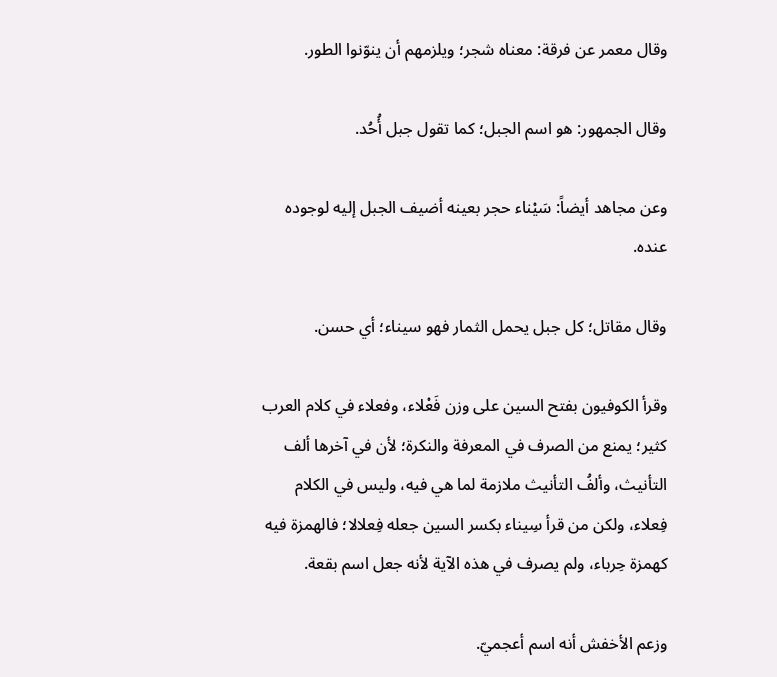وقال معمر عن فرقة: معناه شجر؛ ويلزمهم أن ينوّنوا الطور.

وقال الجمهور: هو اسم الجبل؛ كما تقول جبل أُحُد.

وعن مجاهد أيضاً: سَيْناء حجر بعينه أضيف الجبل إليه لوجوده عنده.

وقال مقاتل؛ كل جبل يحمل الثمار فهو سيناء؛ أي حسن.

وقرأ الكوفيون بفتح السين على وزن فَعْلاء، وفعلاء في كلام العرب كثير؛ يمنع من الصرف في المعرفة والنكرة؛ لأن في آخرها ألف التأنيث، وألفُ التأنيث ملازمة لما هي فيه، وليس في الكلام فِعلاء، ولكن من قرأ سِيناء بكسر السين جعله فِعلالا؛ فالهمزة فيه كهمزة حِرباء، ولم يصرف في هذه الآية لأنه جعل اسم بقعة.

وزعم الأخفش أنه اسم أعجميّ.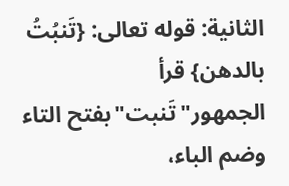الثانية: قوله تعالى: {تَنبُتُ بالدهن} قرأ الجمهور"تَنبت"بفتح التاء وضم الباء،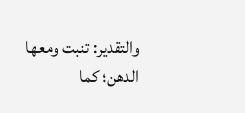والتقدير: تنبت ومعها الدهن؛ كما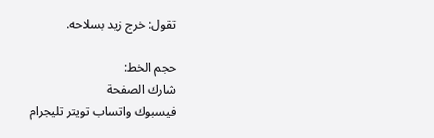تقول: خرج زيد بسلاحه.

حجم الخط:
شارك الصفحة
فيسبوك واتساب تويتر تليجرام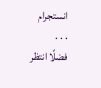انستجرام
. . .
فضلًا انتظر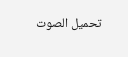تحميل الصوت